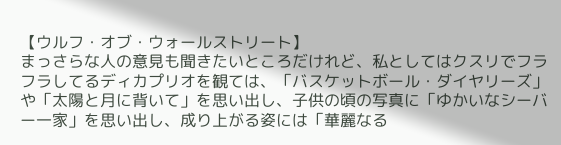【ウルフ・オブ・ウォールストリート】
まっさらな人の意見も聞きたいところだけれど、私としてはクスリでフラフラしてるディカプリオを観ては、「バスケットボール・ダイヤリーズ」や「太陽と月に背いて」を思い出し、子供の頃の写真に「ゆかいなシーバー一家」を思い出し、成り上がる姿には「華麗なる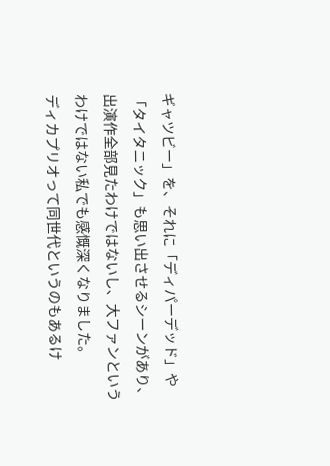ギャツビー」を、それに「ディパーデッド」や「タイタニック」も思い出させるシーンがあり、出演作全部見たわけではないし、大ファンというわけではない私でも感慨深くなりました。
ディカプリオって同世代というのもあるけ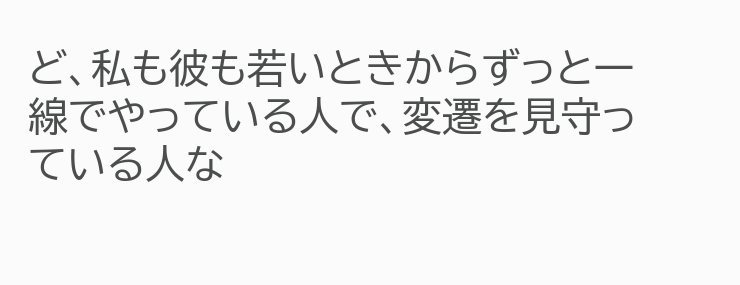ど、私も彼も若いときからずっと一線でやっている人で、変遷を見守っている人な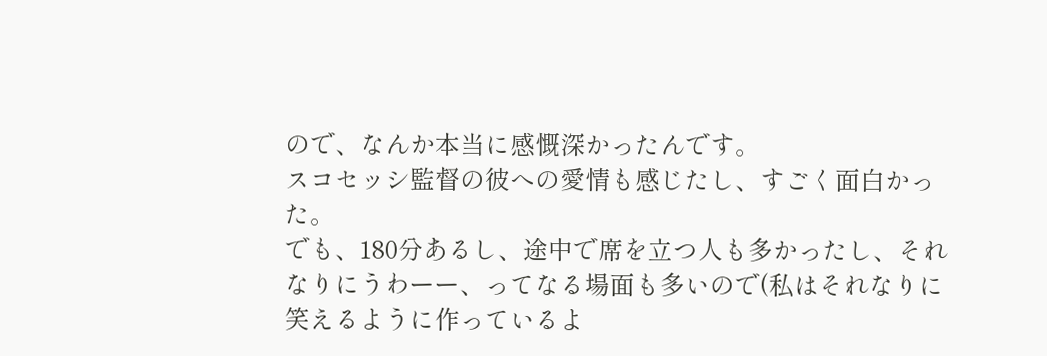ので、なんか本当に感慨深かったんです。
スコセッシ監督の彼への愛情も感じたし、すごく面白かった。
でも、180分あるし、途中で席を立つ人も多かったし、それなりにうわーー、ってなる場面も多いので(私はそれなりに笑えるように作っているよ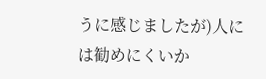うに感じましたが)人には勧めにくいか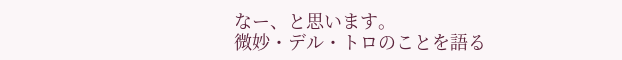なー、と思います。
微妙・デル・トロのことを語る